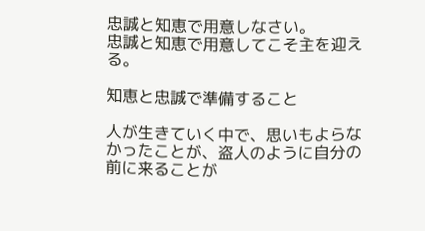忠誠と知恵で用意しなさい。
忠誠と知恵で用意してこそ主を迎える。

知恵と忠誠で準備すること

人が生きていく中で、思いもよらなかったことが、盗人のように自分の前に来ることが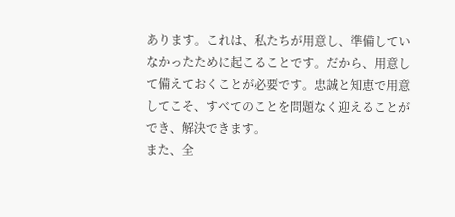あります。これは、私たちが用意し、準備していなかったために起こることです。だから、用意して備えておくことが必要です。忠誠と知恵で用意してこそ、すべてのことを問題なく迎えることができ、解決できます。
また、全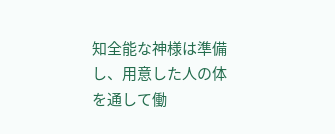知全能な神様は準備し、用意した人の体を通して働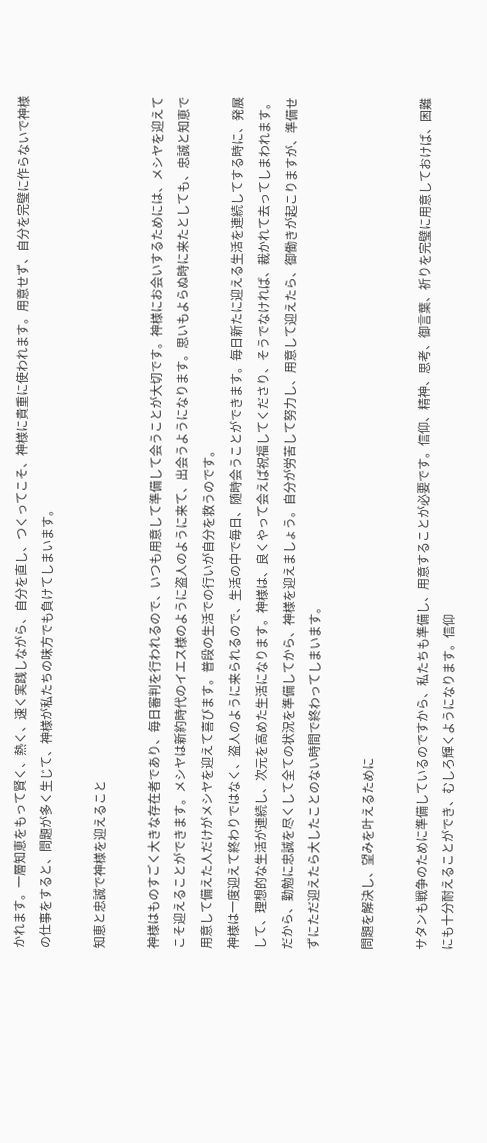かれます。一層知恵をもって賢く、熱く、速く実践しながら、自分を直し、つくってこそ、神様に貴重に使われます。用意せず、自分を完璧に作らないで神様の仕事をすると、問題が多く生じて、神様が私たちの味方でも負けてしまいます。

知恵と忠誠で神様を迎えること

神様はものすごく大きな存在者であり、毎日審判を行われるので、いつも用意して準備して会うことが大切です。神様にお会いするためには、メシヤを迎えてこそ迎えることができます。メシヤは新約時代のイエス様のように盗人のように来て、出会うようになります。思いもよらぬ時に来たとしても、忠誠と知恵で用意して備えた人だけがメシヤを迎えて喜びます。普段の生活での行いが自分を救うのです。
神様は一度迎えて終わりではなく、盗人のように来られるので、生活の中で毎日、随時会うことができます。毎日新たに迎える生活を連続してする時に、発展して、理想的な生活が連続し、次元を高めた生活になります。神様は、良くやって会えば祝福してくださり、そうでなければ、裁かれて去ってしまわれます。だから、勤勉に忠誠を尽くして全ての状況を準備してから、神様を迎えましょう。自分が労苦して努力し、用意して迎えたら、御働きが起こりますが、準備せずにただ迎えたら大したことのない時間で終わってしまいます。

問題を解決し、望みを叶えるために

サタンも戦争のために準備しているのですから、私たちも準備し、用意することが必要です。信仰、精神、思考、御言葉、祈りを完璧に用意しておけば、困難にも十分耐えることができ、むしろ輝くようになります。信仰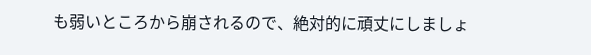も弱いところから崩されるので、絶対的に頑丈にしましょ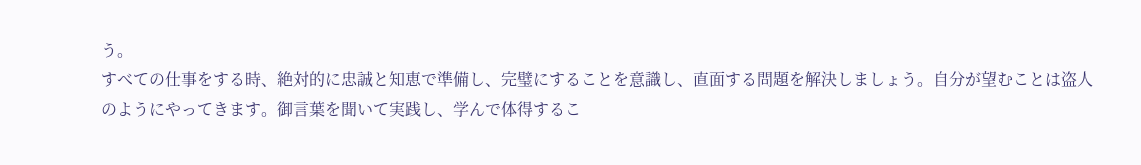う。
すべての仕事をする時、絶対的に忠誠と知恵で準備し、完璧にすることを意識し、直面する問題を解決しましょう。自分が望むことは盗人のようにやってきます。御言葉を聞いて実践し、学んで体得するこ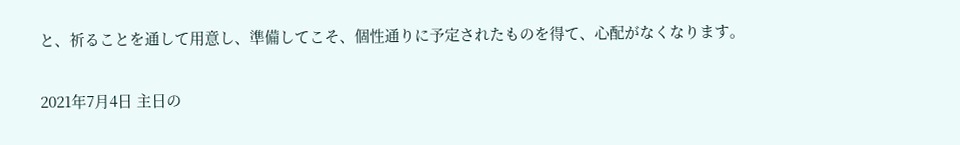と、祈ることを通して用意し、準備してこそ、個性通りに予定されたものを得て、心配がなくなります。

2021年7月4日 主日の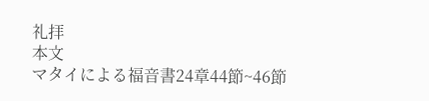礼拝
本文
マタイによる福音書24章44節~46節